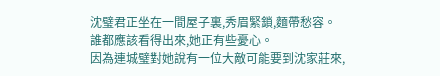沈璧君正坐在一間屋子裏,秀眉緊鎖,麵帶愁容。
誰都應該看得出來,她正有些憂心。
因為連城璧對她說有一位大敵可能要到沈家莊來,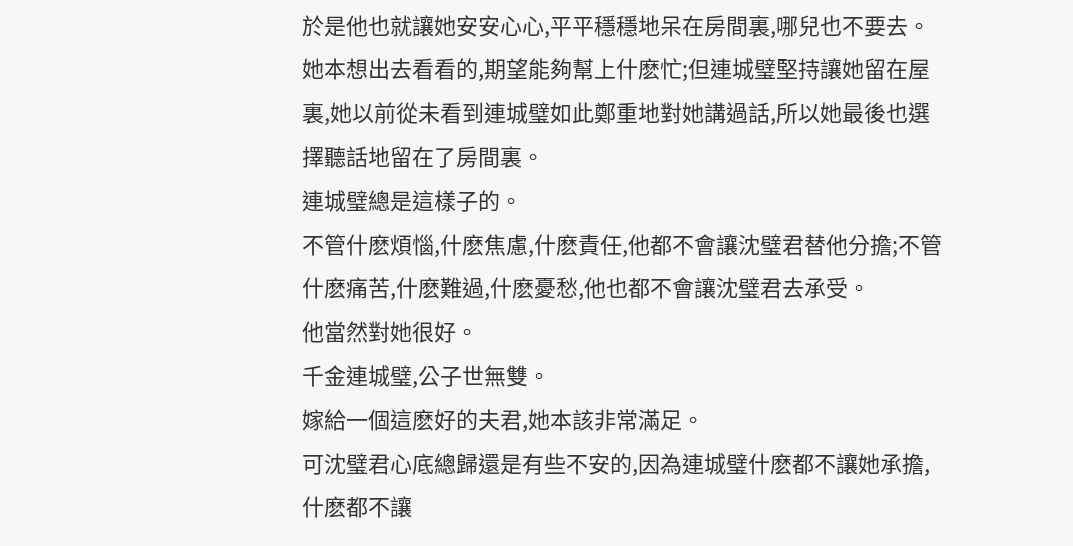於是他也就讓她安安心心,平平穩穩地呆在房間裏,哪兒也不要去。
她本想出去看看的,期望能夠幫上什麽忙;但連城璧堅持讓她留在屋裏,她以前從未看到連城璧如此鄭重地對她講過話,所以她最後也選擇聽話地留在了房間裏。
連城璧總是這樣子的。
不管什麽煩惱,什麽焦慮,什麽責任,他都不會讓沈璧君替他分擔;不管什麽痛苦,什麽難過,什麽憂愁,他也都不會讓沈璧君去承受。
他當然對她很好。
千金連城璧,公子世無雙。
嫁給一個這麽好的夫君,她本該非常滿足。
可沈璧君心底總歸還是有些不安的,因為連城璧什麽都不讓她承擔,什麽都不讓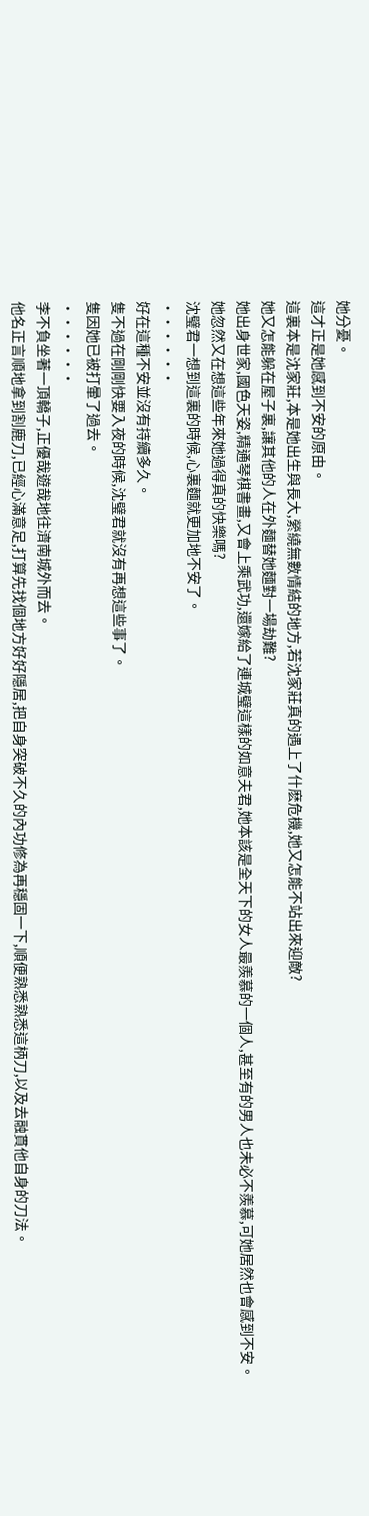她分憂。
這才正是她感到不安的原由。
這裏本是沈家莊,本是她出生與長大,縈繞無數情結的地方,若沈家莊真的遇上了什麽危機,她又怎能不站出來迎敵?
她又怎能躲在屋子裏,讓其他的人在外麵替她麵對一場劫難?
她出身世家,國色天姿,精通琴棋書畫,又會上乘武功,還嫁給了連城璧這樣的如意夫君,她本該是全天下的女人最羨慕的一個人,甚至有的男人也未必不羨慕,可她居然也會感到不安。
她忽然又在想這些年來她過得真的快樂嗎?
沈璧君一想到這裏的時候,心裏麵就更加地不安了。
······
好在這種不安並沒有持續多久。
隻不過在剛剛快要入夜的時候,沈璧君就沒有再想這些事了。
隻因她已被打暈了過去。
······
李不負坐著一頂轎子,正優哉遊哉地往濟南城外而去。
他名正言順地拿到割鹿刀,已經心滿意足,打算先找個地方好好隱居,把自身突破不久的內功修為再穩固一下,順便熟悉熟悉這柄刀,以及去融貫他自身的刀法。